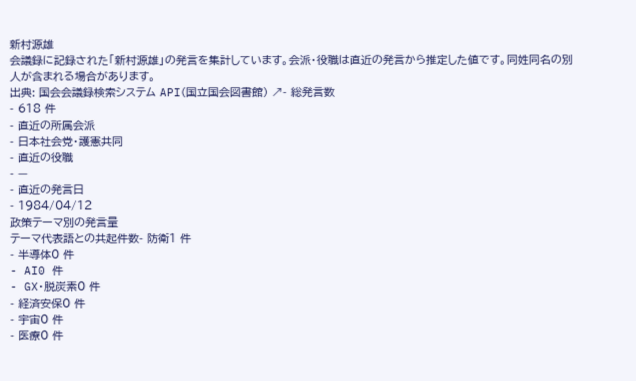新村源雄
会議録に記録された「新村源雄」の発言を集計しています。会派・役職は直近の発言から推定した値です。同姓同名の別人が含まれる場合があります。
出典: 国会会議録検索システム API(国立国会図書館) ↗- 総発言数
- 618 件
- 直近の所属会派
- 日本社会党・護憲共同
- 直近の役職
- —
- 直近の発言日
- 1984/04/12
政策テーマ別の発言量
テーマ代表語との共起件数- 防衛1 件
- 半導体0 件
- AI0 件
- GX・脱炭素0 件
- 経済安保0 件
- 宇宙0 件
- 医療0 件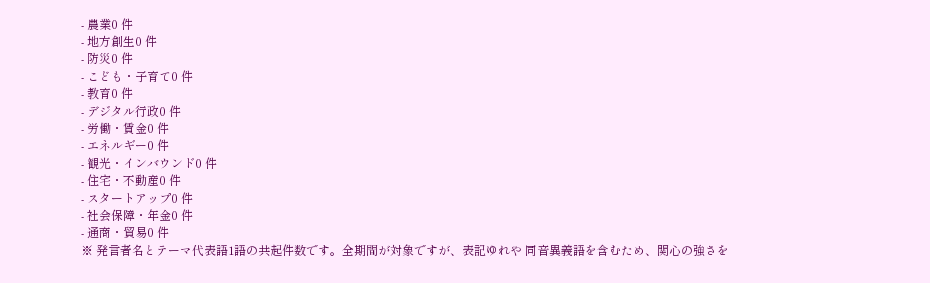- 農業0 件
- 地方創生0 件
- 防災0 件
- こども・子育て0 件
- 教育0 件
- デジタル行政0 件
- 労働・賃金0 件
- エネルギー0 件
- 観光・インバウンド0 件
- 住宅・不動産0 件
- スタートアップ0 件
- 社会保障・年金0 件
- 通商・貿易0 件
※ 発言者名とテーマ代表語1語の共起件数です。全期間が対象ですが、表記ゆれや 同音異義語を含むため、関心の強さを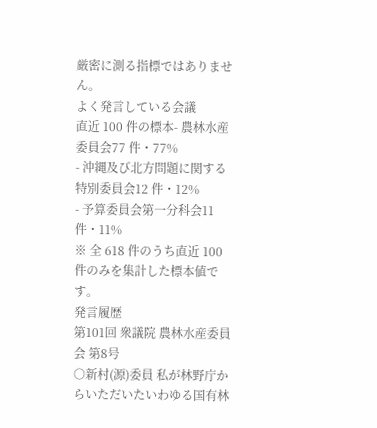厳密に測る指標ではありません。
よく発言している会議
直近 100 件の標本- 農林水産委員会77 件・77%
- 沖縄及び北方問題に関する特別委員会12 件・12%
- 予算委員会第一分科会11 件・11%
※ 全 618 件のうち直近 100 件のみを集計した標本値です。
発言履歴
第101回 衆議院 農林水産委員会 第8号
○新村(源)委員 私が林野庁からいただいたいわゆる国有林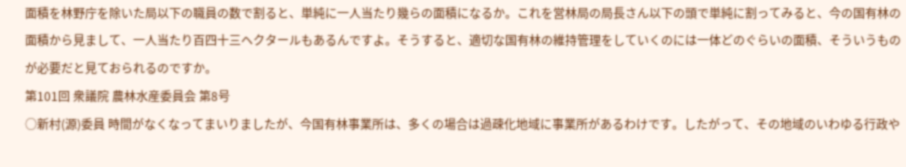面積を林野庁を除いた局以下の職員の数で割ると、単純に一人当たり幾らの面積になるか。これを営林局の局長さん以下の頭で単純に割ってみると、今の国有林の面積から見まして、一人当たり百四十三ヘクタールもあるんですよ。そうすると、適切な国有林の維持管理をしていくのには一体どのぐらいの面積、そういうものが必要だと見ておられるのですか。
第101回 衆議院 農林水産委員会 第8号
○新村(源)委員 時間がなくなってまいりましたが、今国有林事業所は、多くの場合は過疎化地域に事業所があるわけです。したがって、その地域のいわゆる行政や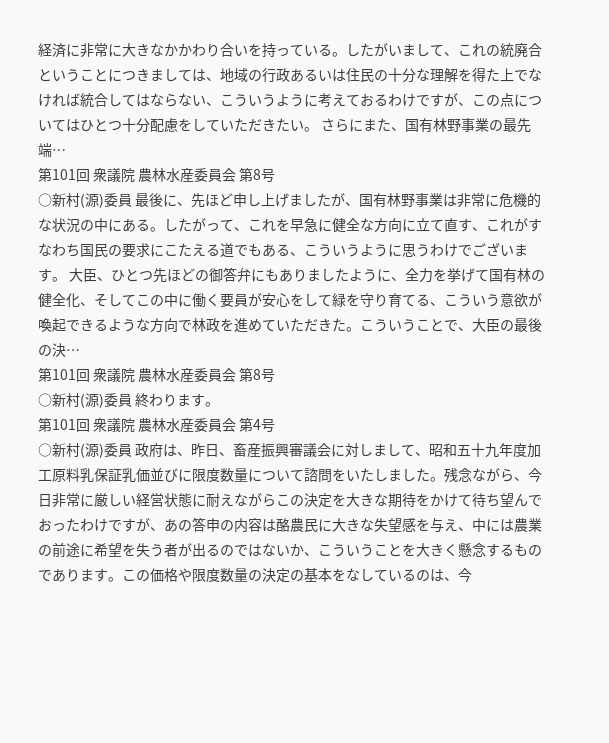経済に非常に大きなかかわり合いを持っている。したがいまして、これの統廃合ということにつきましては、地域の行政あるいは住民の十分な理解を得た上でなければ統合してはならない、こういうように考えておるわけですが、この点についてはひとつ十分配慮をしていただきたい。 さらにまた、国有林野事業の最先端…
第101回 衆議院 農林水産委員会 第8号
○新村(源)委員 最後に、先ほど申し上げましたが、国有林野事業は非常に危機的な状況の中にある。したがって、これを早急に健全な方向に立て直す、これがすなわち国民の要求にこたえる道でもある、こういうように思うわけでございます。 大臣、ひとつ先ほどの御答弁にもありましたように、全力を挙げて国有林の健全化、そしてこの中に働く要員が安心をして緑を守り育てる、こういう意欲が喚起できるような方向で林政を進めていただきた。こういうことで、大臣の最後の決…
第101回 衆議院 農林水産委員会 第8号
○新村(源)委員 終わります。
第101回 衆議院 農林水産委員会 第4号
○新村(源)委員 政府は、昨日、畜産振興審議会に対しまして、昭和五十九年度加工原料乳保証乳価並びに限度数量について諮問をいたしました。残念ながら、今日非常に厳しい経営状態に耐えながらこの決定を大きな期待をかけて待ち望んでおったわけですが、あの答申の内容は酪農民に大きな失望感を与え、中には農業の前途に希望を失う者が出るのではないか、こういうことを大きく懸念するものであります。この価格や限度数量の決定の基本をなしているのは、今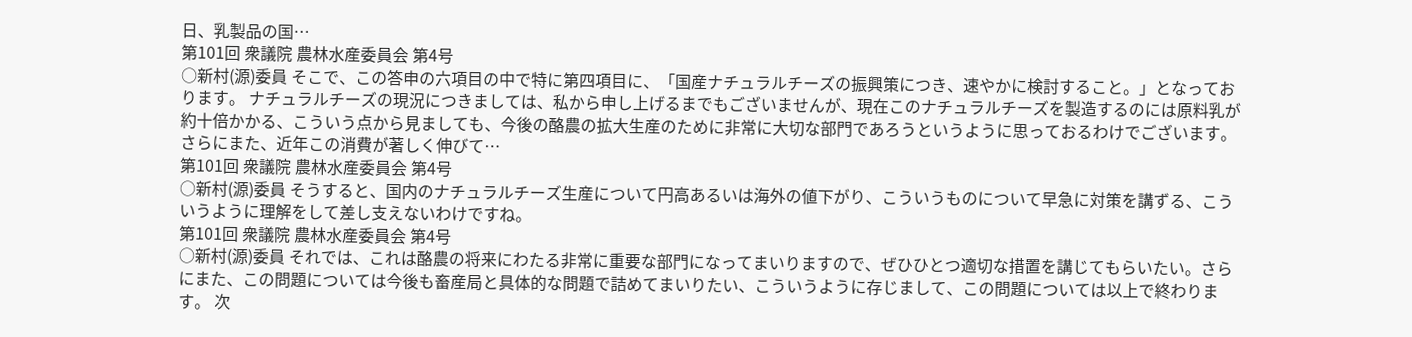日、乳製品の国…
第101回 衆議院 農林水産委員会 第4号
○新村(源)委員 そこで、この答申の六項目の中で特に第四項目に、「国産ナチュラルチーズの振興策につき、速やかに検討すること。」となっております。 ナチュラルチーズの現況につきましては、私から申し上げるまでもございませんが、現在このナチュラルチーズを製造するのには原料乳が約十倍かかる、こういう点から見ましても、今後の酪農の拡大生産のために非常に大切な部門であろうというように思っておるわけでございます。さらにまた、近年この消費が著しく伸びて…
第101回 衆議院 農林水産委員会 第4号
○新村(源)委員 そうすると、国内のナチュラルチーズ生産について円高あるいは海外の値下がり、こういうものについて早急に対策を講ずる、こういうように理解をして差し支えないわけですね。
第101回 衆議院 農林水産委員会 第4号
○新村(源)委員 それでは、これは酪農の将来にわたる非常に重要な部門になってまいりますので、ぜひひとつ適切な措置を講じてもらいたい。さらにまた、この問題については今後も畜産局と具体的な問題で詰めてまいりたい、こういうように存じまして、この問題については以上で終わります。 次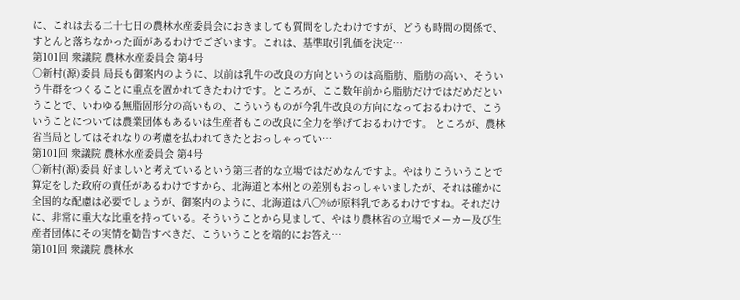に、これは去る二十七日の農林水産委員会におきましても質問をしたわけですが、どうも時間の関係で、すとんと落ちなかった面があるわけでございます。これは、基準取引乳価を決定…
第101回 衆議院 農林水産委員会 第4号
○新村(源)委員 局長も御案内のように、以前は乳牛の改良の方向というのは高脂肪、脂肪の高い、そういう牛群をつくることに重点を置かれてきたわけです。ところが、ここ数年前から脂肪だけではだめだということで、いわゆる無脂固形分の高いもの、こういうものが今乳牛改良の方向になっておるわけで、こういうことについては農業団体もあるいは生産者もこの改良に全力を挙げておるわけです。 ところが、農林省当局としてはそれなりの考慮を払われてきたとおっしゃってい…
第101回 衆議院 農林水産委員会 第4号
○新村(源)委員 好ましいと考えているという第三者的な立場ではだめなんですよ。やはりこういうことで算定をした政府の責任があるわけですから、北海道と本州との差別もおっしゃいましたが、それは確かに全国的な配慮は必要でしょうが、御案内のように、北海道は八〇%が原料乳であるわけですね。それだけに、非常に重大な比重を持っている。そういうことから見まして、やはり農林省の立場でメーカー及び生産者団体にその実情を勧告すべきだ、こういうことを端的にお答え…
第101回 衆議院 農林水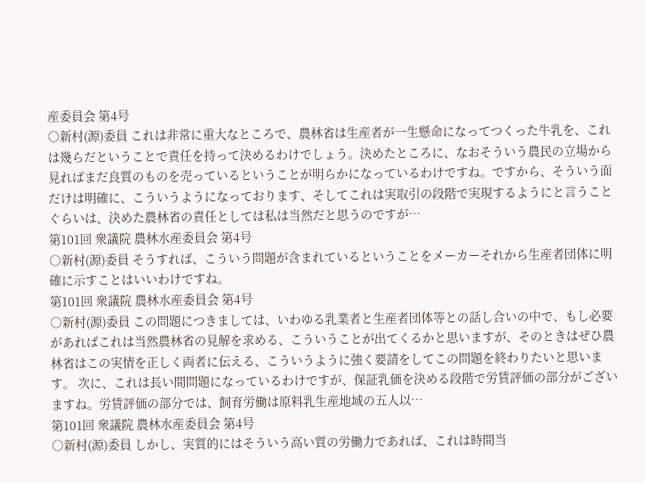産委員会 第4号
○新村(源)委員 これは非常に重大なところで、農林省は生産者が一生懸命になってつくった牛乳を、これは幾らだということで責任を持って決めるわけでしょう。決めたところに、なおそういう農民の立場から見ればまだ良質のものを売っているということが明らかになっているわけですね。ですから、そういう面だけは明確に、こういうようになっております、そしてこれは実取引の段階で実現するようにと言うことぐらいは、決めた農林省の責任としては私は当然だと思うのですが…
第101回 衆議院 農林水産委員会 第4号
○新村(源)委員 そうすれば、こういう問題が含まれているということをメーカーそれから生産者団体に明確に示すことはいいわけですね。
第101回 衆議院 農林水産委員会 第4号
○新村(源)委員 この問題につきましては、いわゆる乳業者と生産者団体等との話し合いの中で、もし必要があればこれは当然農林省の見解を求める、こういうことが出てくるかと思いますが、そのときはぜひ農林省はこの実情を正しく両者に伝える、こういうように強く要請をしてこの問題を終わりたいと思います。 次に、これは長い間問題になっているわけですが、保証乳価を決める段階で労賃評価の部分がございますね。労賃評価の部分では、飼育労働は原料乳生産地域の五人以…
第101回 衆議院 農林水産委員会 第4号
○新村(源)委員 しかし、実質的にはそういう高い質の労働力であれば、これは時間当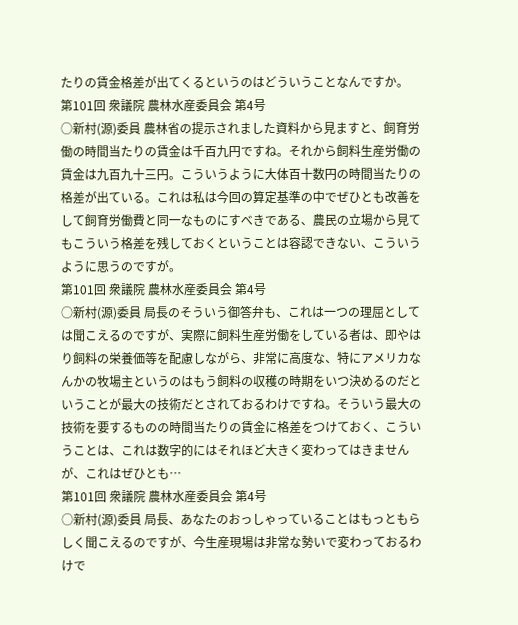たりの賃金格差が出てくるというのはどういうことなんですか。
第101回 衆議院 農林水産委員会 第4号
○新村(源)委員 農林省の提示されました資料から見ますと、飼育労働の時間当たりの賃金は千百九円ですね。それから飼料生産労働の賃金は九百九十三円。こういうように大体百十数円の時間当たりの格差が出ている。これは私は今回の算定基準の中でぜひとも改善をして飼育労働費と同一なものにすべきである、農民の立場から見てもこういう格差を残しておくということは容認できない、こういうように思うのですが。
第101回 衆議院 農林水産委員会 第4号
○新村(源)委員 局長のそういう御答弁も、これは一つの理屈としては聞こえるのですが、実際に飼料生産労働をしている者は、即やはり飼料の栄養価等を配慮しながら、非常に高度な、特にアメリカなんかの牧場主というのはもう飼料の収穫の時期をいつ決めるのだということが最大の技術だとされておるわけですね。そういう最大の技術を要するものの時間当たりの賃金に格差をつけておく、こういうことは、これは数字的にはそれほど大きく変わってはきませんが、これはぜひとも…
第101回 衆議院 農林水産委員会 第4号
○新村(源)委員 局長、あなたのおっしゃっていることはもっともらしく聞こえるのですが、今生産現場は非常な勢いで変わっておるわけで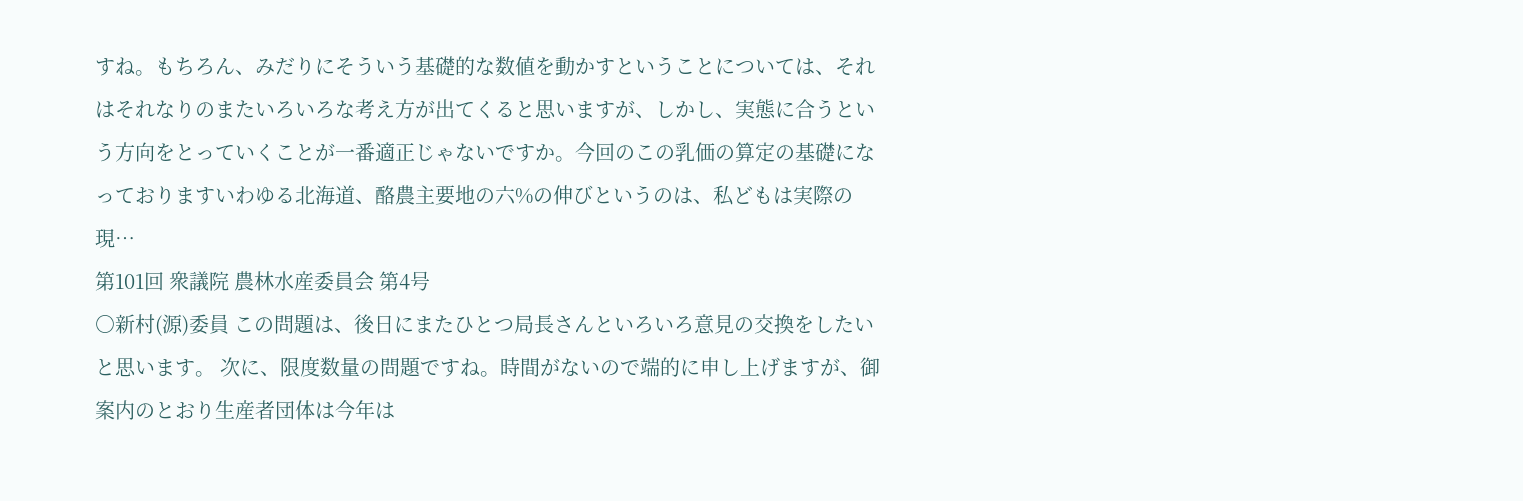すね。もちろん、みだりにそういう基礎的な数値を動かすということについては、それはそれなりのまたいろいろな考え方が出てくると思いますが、しかし、実態に合うという方向をとっていくことが一番適正じゃないですか。今回のこの乳価の算定の基礎になっておりますいわゆる北海道、酪農主要地の六%の伸びというのは、私どもは実際の現…
第101回 衆議院 農林水産委員会 第4号
○新村(源)委員 この問題は、後日にまたひとつ局長さんといろいろ意見の交換をしたいと思います。 次に、限度数量の問題ですね。時間がないので端的に申し上げますが、御案内のとおり生産者団体は今年は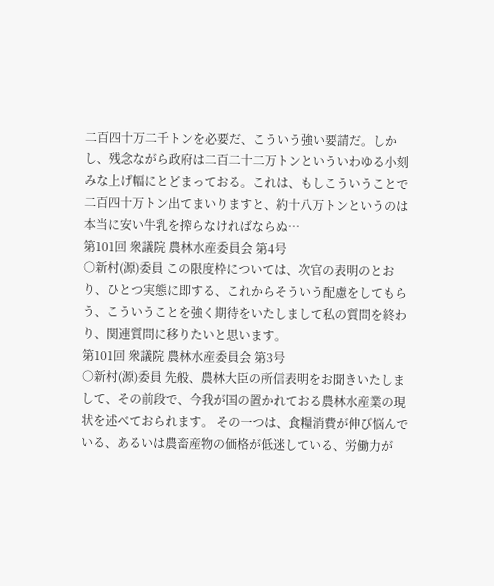二百四十万二千トンを必要だ、こういう強い要請だ。しかし、残念ながら政府は二百二十二万トンといういわゆる小刻みな上げ幅にとどまっておる。これは、もしこういうことで二百四十万トン出てまいりますと、約十八万トンというのは本当に安い牛乳を搾らなければならぬ…
第101回 衆議院 農林水産委員会 第4号
○新村(源)委員 この限度枠については、次官の表明のとおり、ひとつ実態に即する、これからそういう配慮をしてもらう、こういうことを強く期待をいたしまして私の質問を終わり、関連質問に移りたいと思います。
第101回 衆議院 農林水産委員会 第3号
○新村(源)委員 先般、農林大臣の所信表明をお聞きいたしまして、その前段で、今我が国の置かれておる農林水産業の現状を述べておられます。 その一つは、食糧消費が伸び悩んでいる、あるいは農畜産物の価格が低迷している、労働力が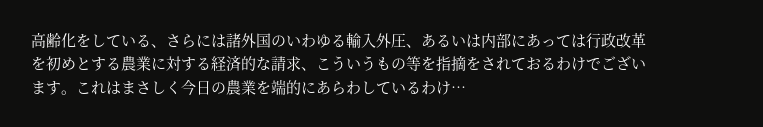高齢化をしている、さらには諸外国のいわゆる輸入外圧、あるいは内部にあっては行政改革を初めとする農業に対する経済的な請求、こういうもの等を指摘をされておるわけでございます。これはまさしく今日の農業を端的にあらわしているわけ…